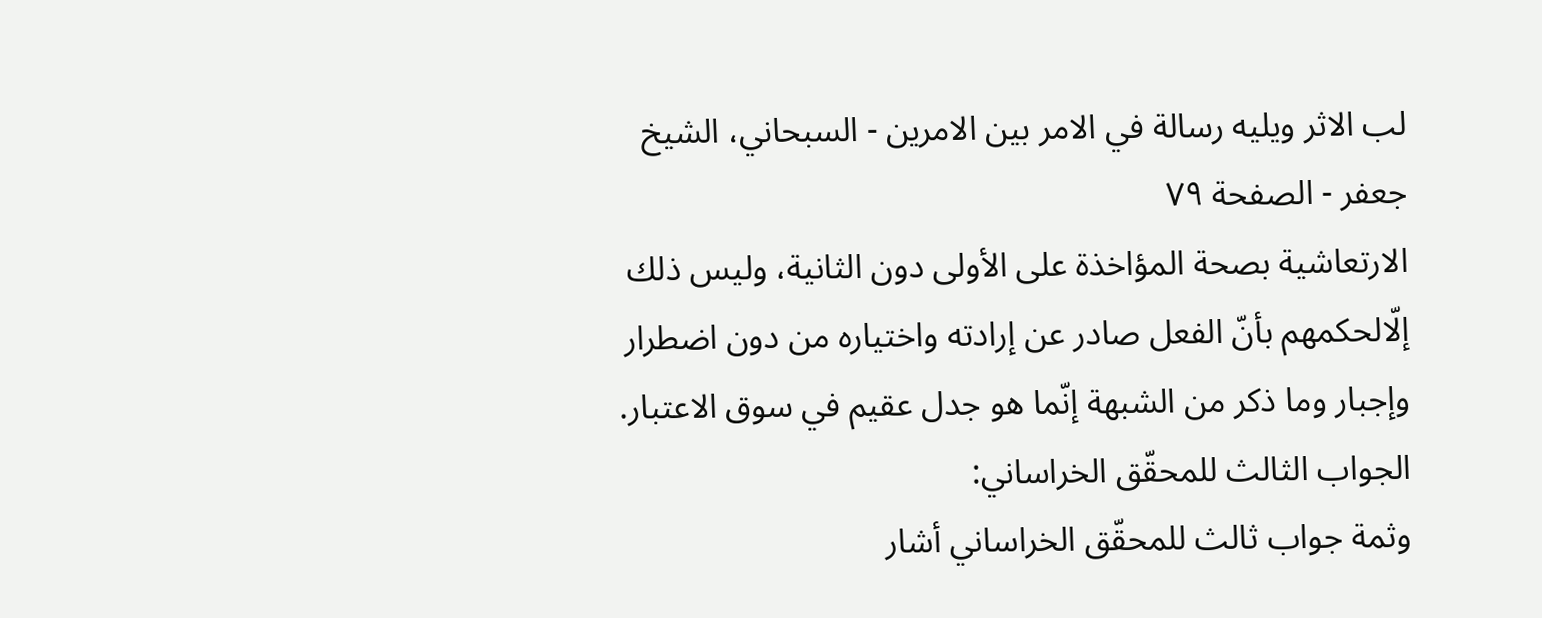لب الاثر ويليه رسالة في الامر بين الامرين - السبحاني، الشيخ جعفر - الصفحة ٧٩
الارتعاشية بصحة المؤاخذة على الأولى دون الثانية، وليس ذلك إلّالحكمهم بأنّ الفعل صادر عن إرادته واختياره من دون اضطرار وإجبار وما ذكر من الشبهة إنّما هو جدل عقيم في سوق الاعتبار.
الجواب الثالث للمحقّق الخراساني:
وثمة جواب ثالث للمحقّق الخراساني أشار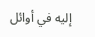إليه في أوائل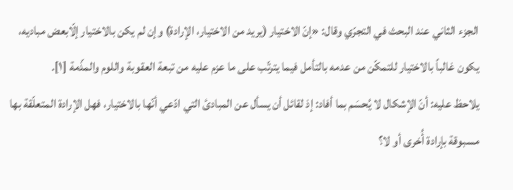الجزء الثاني عند البحث في التجرّي وقال: «إنّ الاختيار (يريد من الاختيار، الإرادة) وإن لم يكن بالاختيار إلّابعض مباديه، يكون غالباً بالاختيار للتمكّن من عدمه بالتأمل فيما يترتّب على ما عزم عليه من تبعة العقوبة واللوم والمذّمة [١].
يلاحظ عليه: أنّ الإشكال لا يُحسَم بما أفاد: إذ لقائل أن يسأل عن المبادئ التي ادّعي أنّها بالاختيار، فهل الإرادة المتعلّقة بها مسبوقة بإرادة أُخرى أو لا؟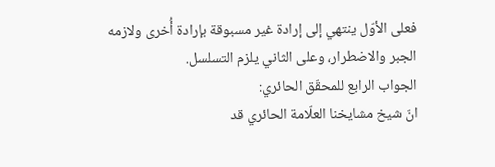فعلى الأوّل ينتهي إلى إرادة غير مسبوقة بإرادة أُخرى ولازمه الجبر والاضطرار، وعلى الثاني يلزم التسلسل.
الجواب الرابع للمحقّق الحائري:
انّ شيخ مشايخنا العلّامة الحائري قد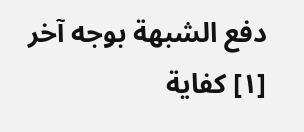دفع الشبهة بوجه آخر
[١] كفاية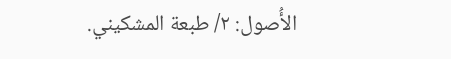الأُصول: ٢/ طبعة المشكيني.